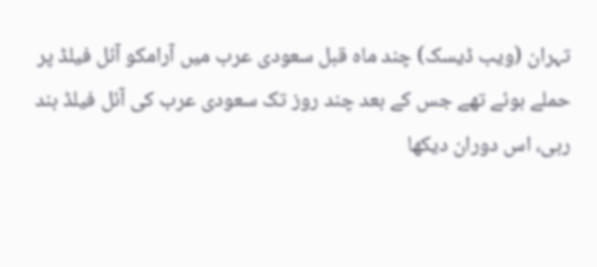تہران (ویب ڈیسک) چند ماہ قبل سعودی عرب میں آرامکو آئل فیلڈ پر حملے ہوئے تھے جس کے بعد چند روز تک سعودی عرب کی آئل فیلڈ بند رہی، اس دوران دیکھا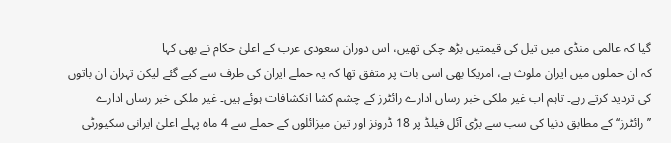گیا کہ عالمی منڈی میں تیل کی قیمتیں بڑھ چکی تھیں، اس دوران سعودی عرب کے اعلیٰ حکام نے بھی کہا
کہ ان حملوں میں ایران ملوث ہے، امریکا بھی اسی بات پر متفق تھا کہ یہ حملے ایران کی طرف سے کیے گئے لیکن تہران ان باتوں کی تردید کرتے رہے۔ تاہم اب غیر ملکی خبر رساں ادارے رائٹرز کے چشم کشا انکشافات ہوئے ہیں۔ غیر ملکی خبر رساں ادارے ’’رائٹرز‘‘ کے مطابق دنیا کی سب سے بڑی آئل فیلڈ پر 18 ڈرونز اور تین میزائلوں کے حملے سے 4 ماہ پہلے اعلیٰ ایرانی سکیورٹی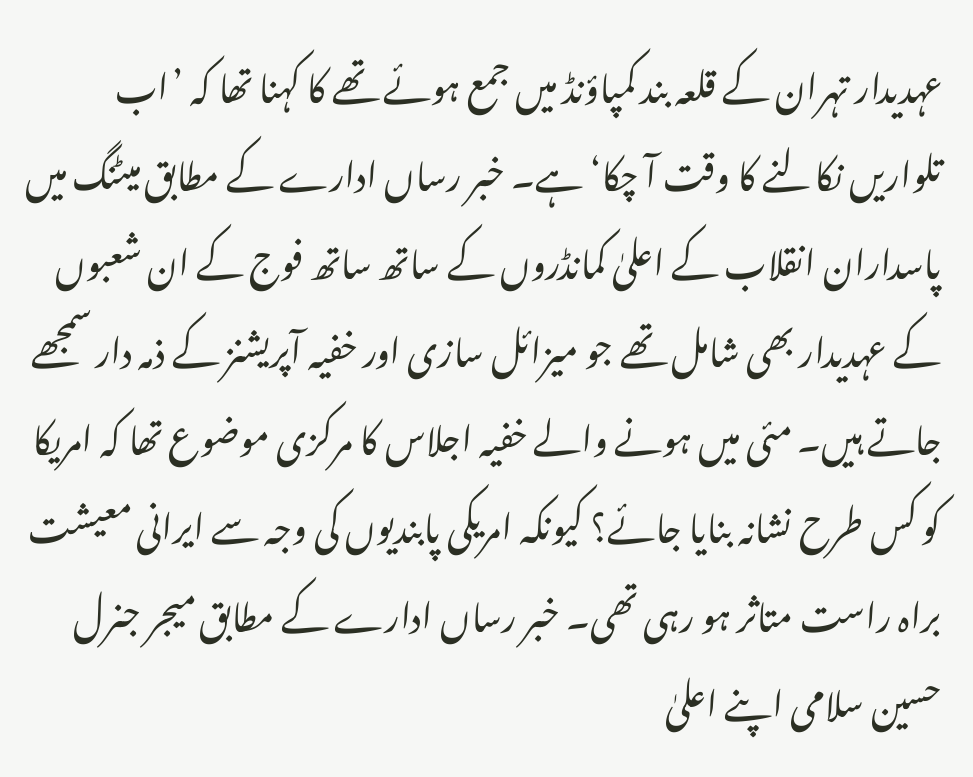عہدیدار تہران کے قلعہ بند کمپاؤنڈ میں جمع ہوئے تھے کا کہنا تھا کہ ’اب تلواریں نکالنے کا وقت آ چکا‘ ہے۔ خبر رساں ادارے کے مطابق میٹنگ میں پاسداران انقلاب کے اعلیٰ کمانڈروں کے ساتھ ساتھ فوج کے ان شعبوں کے عہدیدار بھی شامل تھے جو میزائل سازی اور خفیہ آپریشنز کے ذمہ دار سمجھے جاتے ہیں۔ مئی میں ہونے والے خفیہ اجلاس کا مرکزی موضوع تھا کہ امریکا کو کس طرح نشانہ بنایا جائے؟ کیونکہ امریکی پابندیوں کی وجہ سے ایرانی معیشت براہ راست متاثر ہو رہی تھی۔ خبر رساں ادارے کے مطابق میجر جنرل حسین سلامی اپنے اعلیٰ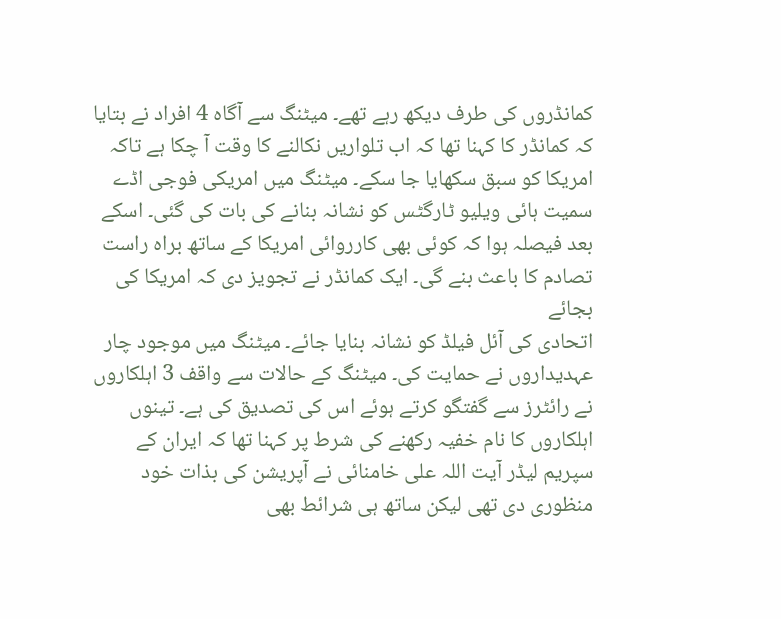کمانڈروں کی طرف دیکھ رہے تھے۔ میٹنگ سے آگاہ 4 افراد نے بتایا کہ کمانڈر کا کہنا تھا کہ اب تلواریں نکالنے کا وقت آ چکا ہے تاکہ امریکا کو سبق سکھایا جا سکے۔ میٹنگ میں امریکی فوجی اڈے سمیت ہائی ویلیو ٹارگٹس کو نشانہ بنانے کی بات کی گئی۔ اسکے بعد فیصلہ ہوا کہ کوئی بھی کارروائی امریکا کے ساتھ براہ راست تصادم کا باعث بنے گی۔ ایک کمانڈر نے تجویز دی کہ امریکا کی بجائے
اتحادی کی آئل فیلڈ کو نشانہ بنایا جائے۔ میٹنگ میں موجود چار عہدیداروں نے حمایت کی۔ میٹنگ کے حالات سے واقف 3 اہلکاروں نے رائٹرز سے گفتگو کرتے ہوئے اس کی تصدیق کی ہے۔ تینوں اہلکاروں کا نام خفیہ رکھنے کی شرط پر کہنا تھا کہ ایران کے سپریم لیڈر آیت اللہ علی خامنائی نے آپریشن کی بذات خود منظوری دی تھی لیکن ساتھ ہی شرائط بھی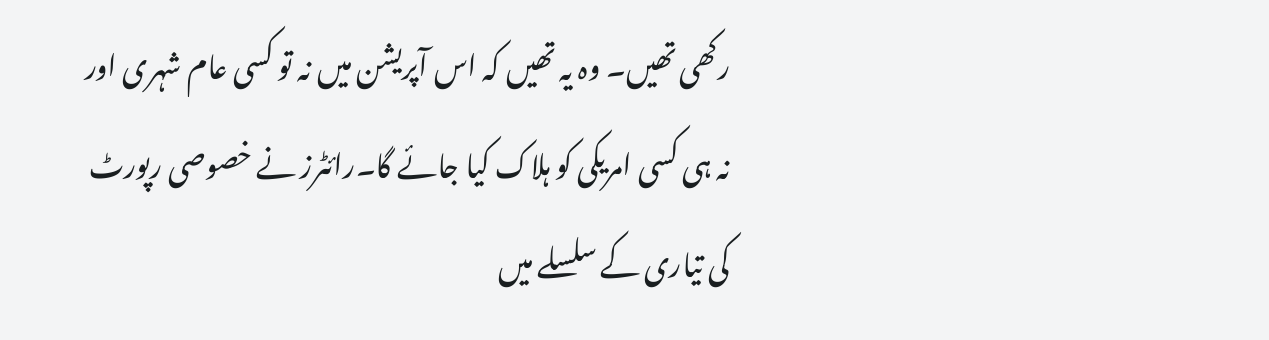رکھی تھیں۔ وہ یہ تھیں کہ اس آپریشن میں نہ تو کسی عام شہری اور نہ ہی کسی امریکی کو ہلاک کیا جائے گا۔رائٹرز نے خصوصی رپورٹ کی تیاری کے سلسلے میں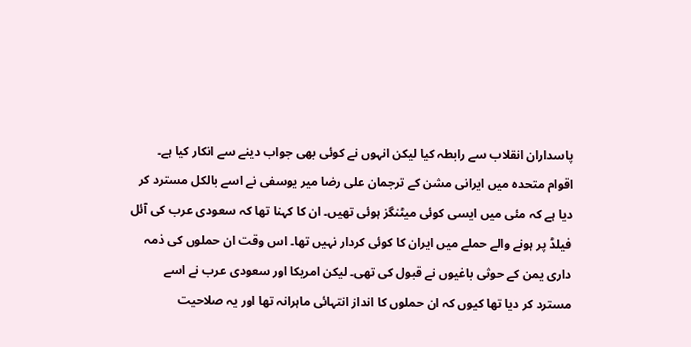پاسداران انقلاب سے رابطہ کیا لیکن انہوں نے کوئی بھی جواب دینے سے انکار کیا ہے۔ اقوام متحدہ میں ایرانی مشن کے ترجمان علی رضا میر یوسفی نے اسے بالکل مسترد کر دیا ہے کہ مئی میں ایسی کوئی میٹنگز ہوئی تھیں۔ ان کا کہنا تھا کہ سعودی عرب کی آئل فیلڈ پر ہونے والے حملے میں ایران کا کوئی کردار نہیں تھا۔ اس وقت ان حملوں کی ذمہ داری یمن کے حوثی باغیوں نے قبول کی تھی۔ لیکن امریکا اور سعودی عرب نے اسے مسترد کر دیا تھا کیوں کہ ان حملوں کا انداز انتہائی ماہرانہ تھا اور یہ صلاحیت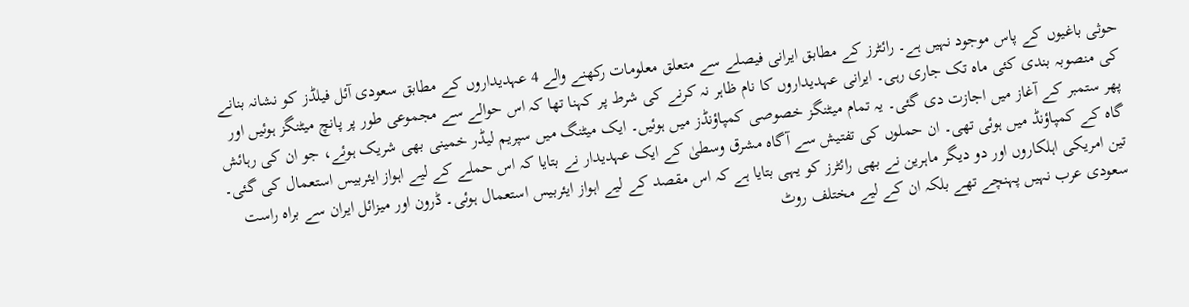حوثی باغیوں کے پاس موجود نہیں ہے۔ رائٹرز کے مطابق ایرانی فیصلے سے متعلق معلومات رکھنے والے 4 عہدیداروں کے مطابق سعودی آئل فیلڈز کو نشانہ بنانے کی منصوبہ بندی کئی ماہ تک جاری رہی۔ ایرانی عہدیداروں کا نام ظاہر نہ کرنے کی شرط پر کہنا تھا کہ اس حوالے سے مجموعی طور پر پانچ میٹنگز ہوئیں اور پھر ستمبر کے آغاز میں اجازت دی گئی۔ یہ تمام میٹنگز خصوصی کمپاؤنڈز میں ہوئیں۔ ایک میٹنگ میں سپریم لیڈر خمینی بھی شریک ہوئے، جو ان کی رہائش گاہ کے کمپاؤنڈ میں ہوئی تھی۔ ان حملوں کی تفتیش سے آگاہ مشرق وسطیٰ کے ایک عہدیدار نے بتایا کہ اس حملے کے لیے اہواز ایئربیس استعمال کی گئی۔ تین امریکی اہلکاروں اور دو دیگر ماہرین نے بھی رائٹرز کو یہی بتایا ہے کہ اس مقصد کے لیے اہواز ایئربیس استعمال ہوئی۔ ڈرون اور میزائل ایران سے براہ راست سعودی عرب نہیں پہنچے تھے بلکہ ان کے لیے مختلف روٹ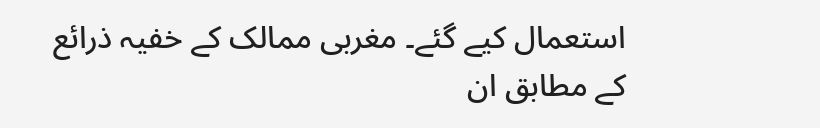استعمال کیے گئے۔ مغربی ممالک کے خفیہ ذرائع کے مطابق ان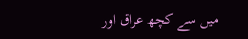میں سے کچھ عراق اور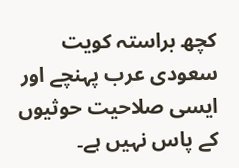کچھ براستہ کویت سعودی عرب پہنچے اور ایسی صلاحیت حوثیوں کے پاس نہیں ہے۔